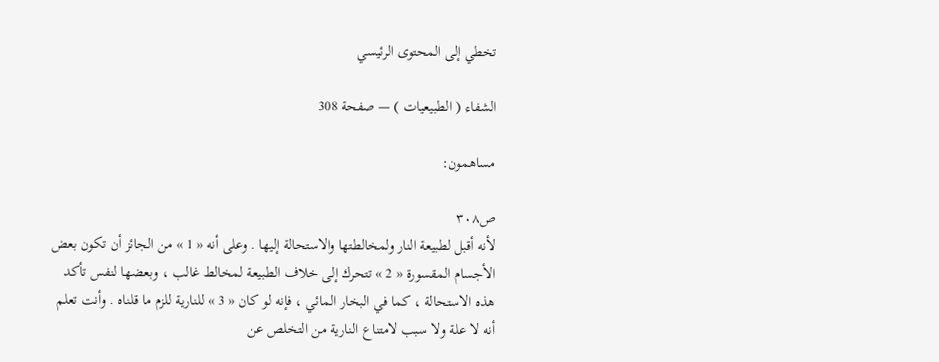تخطي إلى المحتوى الرئيسي

الشفاء ( الطبيعيات ) — صفحة 308

مساهمون:

ص٣٠٨
لأنه أقبل لطبيعة النار ولمخالطتها والاستحالة إليها . وعلى أنه « 1 » من الجائز أن تكون بعض الأجسام المقسورة « 2 » تتحرك إلى خلاف الطبيعة لمخالط غالب ، وبعضها لنفس تأكد هذه الاستحالة ، كما في البخار المائي ، فإنه لو كان « 3 » للنارية للزم ما قلناه . وأنت تعلم أنه لا علة ولا سبب لامتناع النارية من التخلص عن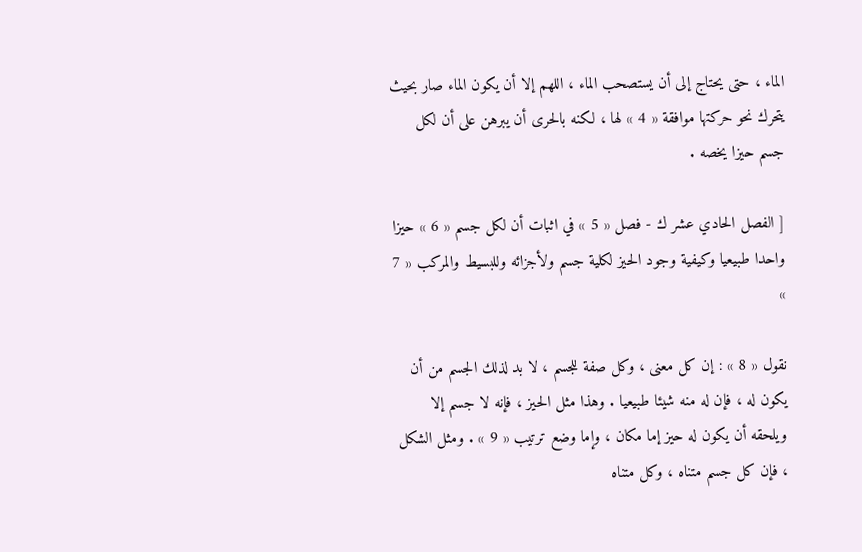الماء ، حتى يحتاج إلى أن يستصحب الماء ، اللهم إلا أن يكون الماء صار بحيث يتحرك نحو حركتها موافقة « 4 » لها ، لكنه بالحرى أن يبرهن على أن لكل جسم حيزا يخصه .

[ الفصل الحادي عشر ك - فصل « 5 » في اثبات أن لكل جسم « 6 » حيزا واحدا طبيعيا وكيفية وجود الحيز لكلية جسم ولأجزائه وللبسيط والمركب « 7 »

نقول « 8 » : إن كل معنى ، وكل صفة للجسم ، لا بد لذلك الجسم من أن يكون له ، فإن له منه شيئا طبيعيا . وهذا مثل الحيز ، فإنه لا جسم إلا ويلحقه أن يكون له حيز إما مكان ، وإما وضع ترتيب « 9 » . ومثل الشكل ، فإن كل جسم متناه ، وكل متناه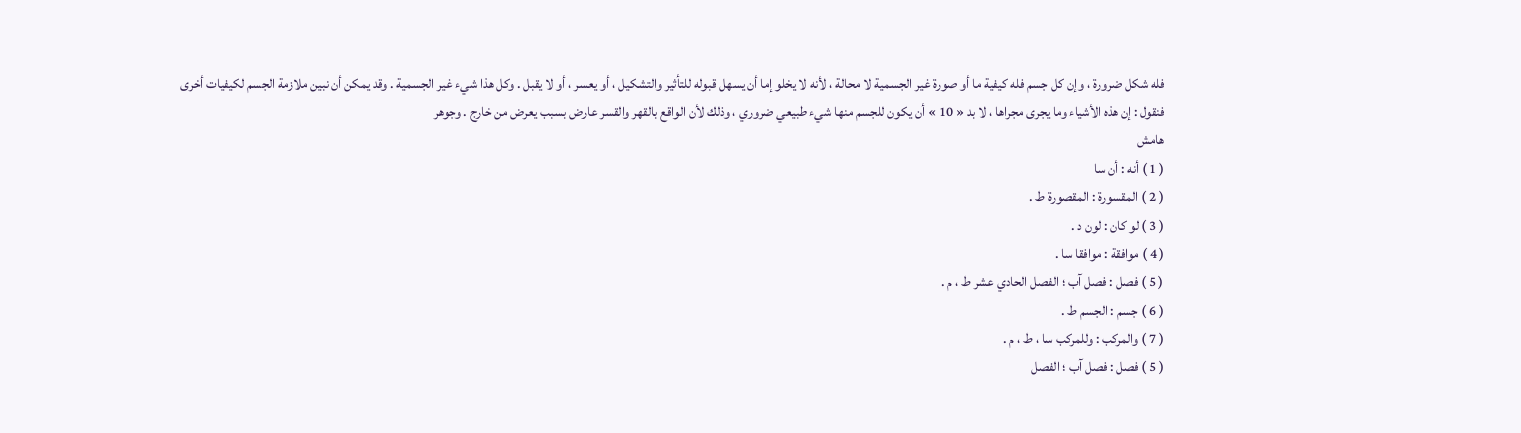فله شكل ضرورة ، وإن كل جسم فله كيفية ما أو صورة غير الجسمية لا محالة ، لأنه لا يخلو إما أن يسهل قبوله للتأثير والتشكيل ، أو يعسر ، أو لا يقبل . وكل هذا شيء غير الجسمية . وقد يمكن أن نبين ملازمة الجسم لكيفيات أخرى فنقول : إن هذه الأشياء وما يجرى مجراها ، لا بد « 10 » أن يكون للجسم منها شيء طبيعي ضروري ، وذلك لأن الواقع بالقهر والقسر عارض بسبب يعرض من خارج . وجوهر
هامش
( 1 ) أنه : أن سا
( 2 ) المقسورة : المقصورة ط .
( 3 ) لو كان : لون د .
( 4 ) موافقة : موافقا سا .
( 5 ) فصل : فصل آب ؛ الفصل الحادي عشر ط ، م .
( 6 ) جسم : الجسم ط .
( 7 ) والمركب : وللمركب سا ، ط ، م .
( 5 ) فصل : فصل آب ؛ الفصل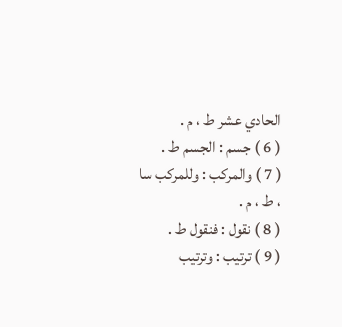الحادي عشر ط ، م .
( 6 ) جسم : الجسم ط .
( 7 ) والمركب : وللمركب سا ، ط ، م .
( 8 ) نقول : فنقول ط .
( 9 ) ترتيب : وترتيب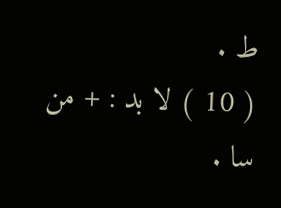ط .
( 10 ) لا بد : + من سا .